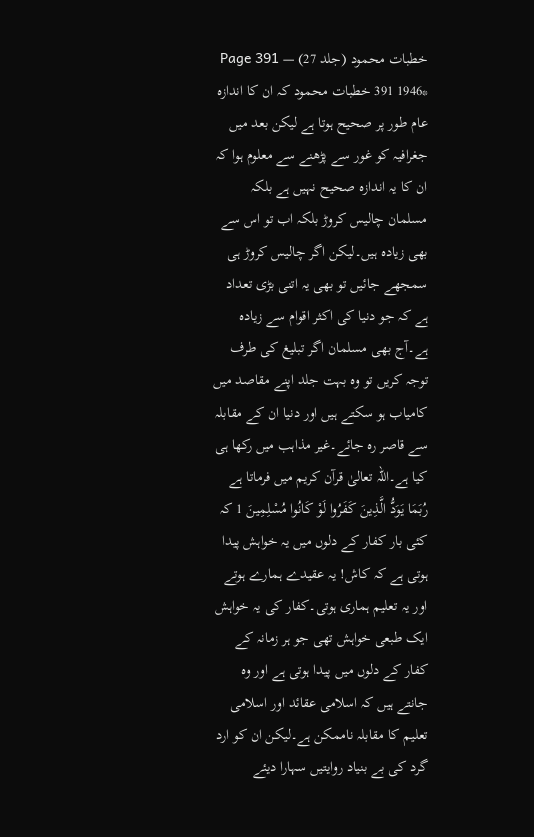خطبات محمود (جلد 27) — Page 391
*1946 391 خطبات محمود کہ ان کا اندازہ عام طور پر صحیح ہوتا ہے لیکن بعد میں جغرافیہ کو غور سے پڑھنے سے معلوم ہوا کہ ان کا یہ اندازہ صحیح نہیں ہے بلکہ مسلمان چالیس کروڑ بلکہ اب تو اس سے بھی زیادہ ہیں۔لیکن اگر چالیس کروڑ ہی سمجھے جائیں تو بھی یہ اتنی بڑی تعداد ہے کہ جو دنیا کی اکثر اقوام سے زیادہ ہے۔آج بھی مسلمان اگر تبلیغ کی طرف توجہ کریں تو وہ بہت جلد اپنے مقاصد میں کامیاب ہو سکتے ہیں اور دنیا ان کے مقابلہ سے قاصر رہ جائے۔غیر مذاہب میں رکھا ہی کیا ہے۔اللہ تعالیٰ قرآن کریم میں فرماتا ہے رُبَمَا يَوَدُّ الَّذِينَ كَفَرُوا لَوْ كَانُوا مُسْلِمِینَ 1 کہ کئی بار کفار کے دلوں میں یہ خواہش پیدا ہوتی ہے کہ کاش! یہ عقیدے ہمارے ہوتے اور یہ تعلیم ہماری ہوتی۔کفار کی یہ خواہش ایک طبعی خواہش تھی جو ہر زمانہ کے کفار کے دلوں میں پیدا ہوتی ہے اور وہ جانتے ہیں کہ اسلامی عقائد اور اسلامی تعلیم کا مقابلہ ناممکن ہے۔لیکن ان کو ارد گرد کی بے بنیاد روایتیں سہارا دیئے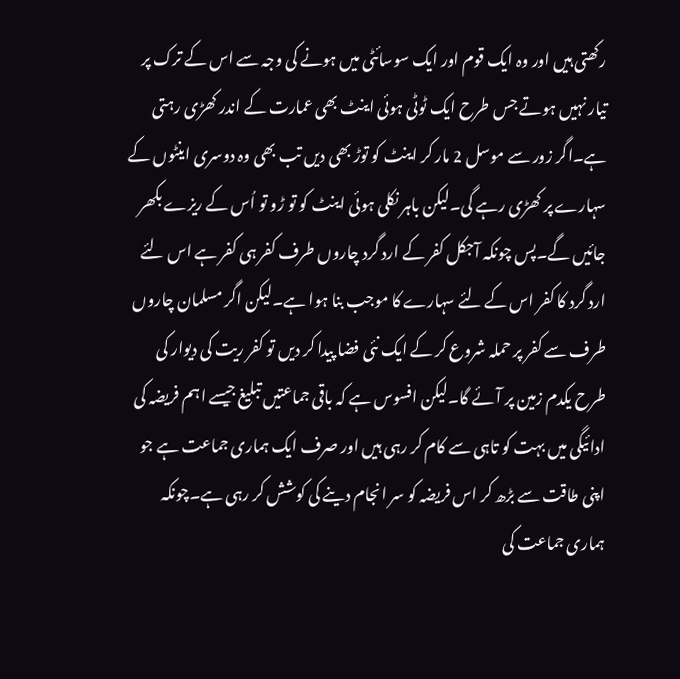رکھتی ہیں اور وہ ایک قوم اور ایک سوسائٹی میں ہونے کی وجہ سے اس کے ترک پر تیار نہیں ہوتے جس طرح ایک ٹوٹی ہوئی اینٹ بھی عمارت کے اندر کھڑی رہتی ہے۔اگر زور سے موسل 2 مار کر اینٹ کو توڑ بھی دیں تب بھی وہ دوسری اینٹوں کے سہارے پر کھڑی رہے گی۔لیکن باہر نکلی ہوئی اینٹ کو تو ڑو تو اُس کے ریزے بکھر جائیں گے۔پس چونکہ آجکل کفر کے ارد گرد چاروں طرف کفر ہی کفر ہے اس لئے ارد گرد کا کفر اس کے لئے سہارے کا موجب بنا ہوا ہے۔لیکن اگر مسلمان چاروں طرف سے کفر پر حملہ شروع کر کے ایک نئی فضا پیدا کر دیں تو کفر ریت کی دیوار کی طرح یکدم زمین پر آئے گا۔لیکن افسوس ہے کہ باقی جماعتیں تبلیغ جیسے اہم فریضہ کی ادائیگی میں بہت کو تاہی سے کام کر رہی ہیں اور صرف ایک ہماری جماعت ہے جو اپنی طاقت سے بڑھ کر اس فریضہ کو سر انجام دینے کی کوشش کر رہی ہے۔چونکہ ہماری جماعت کی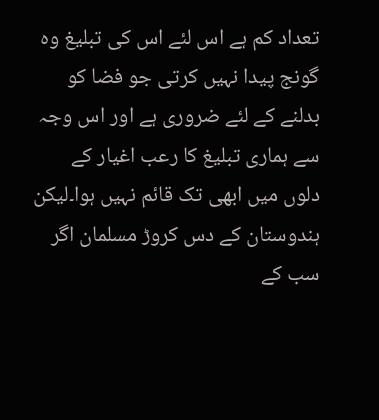تعداد کم ہے اس لئے اس کی تبلیغ وہ گونج پیدا نہیں کرتی جو فضا کو بدلنے کے لئے ضروری ہے اور اس وجہ سے ہماری تبلیغ کا رعب اغیار کے دلوں میں ابھی تک قائم نہیں ہوا۔لیکن ہندوستان کے دس کروڑ مسلمان اگر سب کے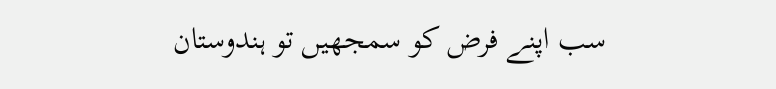سب اپنے فرض کو سمجھیں تو ہندوستان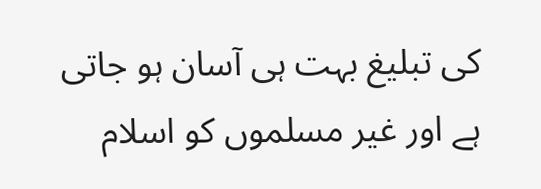کی تبلیغ بہت ہی آسان ہو جاتی ہے اور غیر مسلموں کو اسلام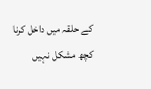کے حلقہ میں داخل کرنا کچھ مشکل نہیں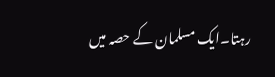رہتا۔ایک مسلمان کے حصہ میں